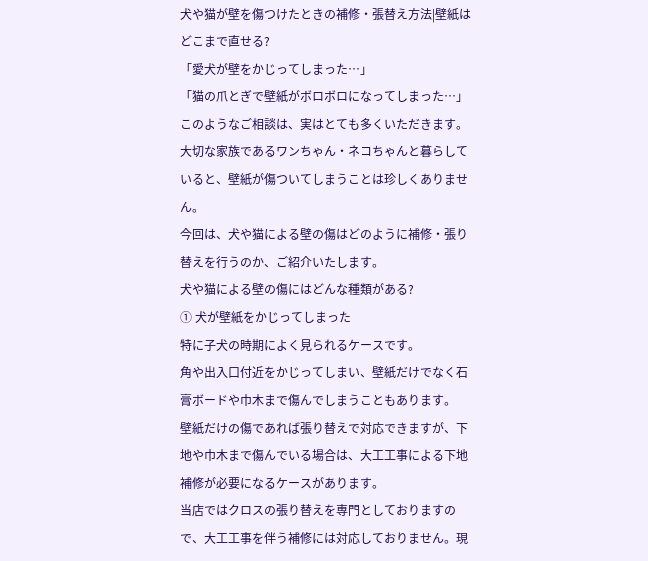犬や猫が壁を傷つけたときの補修・張替え方法|壁紙はどこまで直せる?
「愛犬が壁をかじってしまった…」
「猫の爪とぎで壁紙がボロボロになってしまった…」
このようなご相談は、実はとても多くいただきます。
大切な家族であるワンちゃん・ネコちゃんと暮らしていると、壁紙が傷ついてしまうことは珍しくありません。
今回は、犬や猫による壁の傷はどのように補修・張り替えを行うのか、ご紹介いたします。
犬や猫による壁の傷にはどんな種類がある?
① 犬が壁紙をかじってしまった
特に子犬の時期によく見られるケースです。
角や出入口付近をかじってしまい、壁紙だけでなく石膏ボードや巾木まで傷んでしまうこともあります。
壁紙だけの傷であれば張り替えで対応できますが、下地や巾木まで傷んでいる場合は、大工工事による下地補修が必要になるケースがあります。
当店ではクロスの張り替えを専門としておりますので、大工工事を伴う補修には対応しておりません。現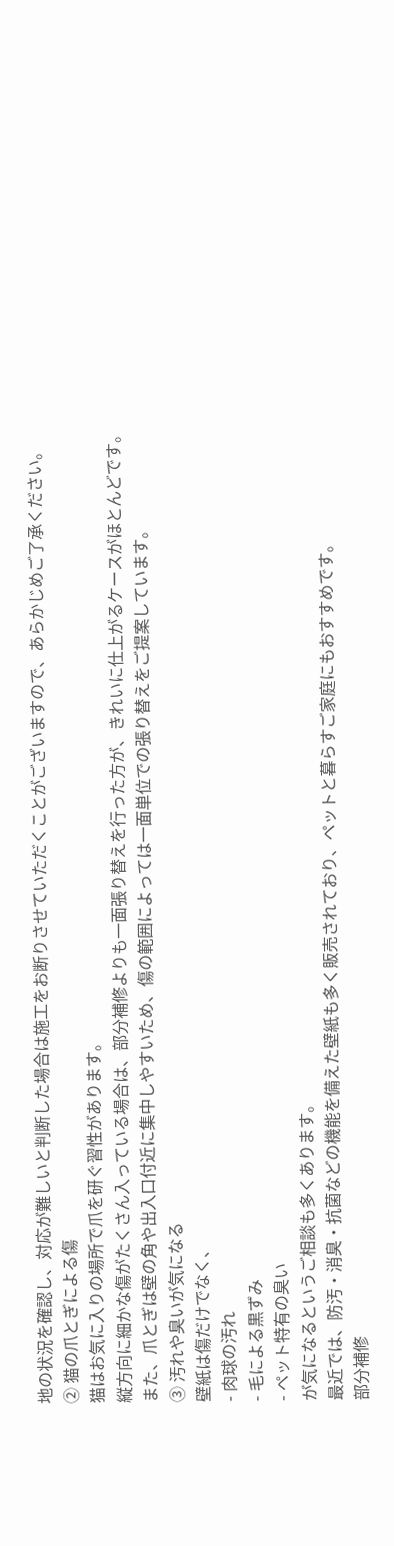地の状況を確認し、対応が難しいと判断した場合は施工をお断りさせていただくことがございますので、あらかじめご了承ください。
② 猫の爪とぎによる傷
猫はお気に入りの場所で爪を研ぐ習性があります。
縦方向に細かな傷がたくさん入っている場合は、部分補修よりも一面張り替えを行った方が、きれいに仕上がるケースがほとんどです。
また、爪とぎは壁の角や出入口付近に集中しやすいため、傷の範囲によっては一面単位での張り替えをご提案しています。
③ 汚れや臭いが気になる
壁紙は傷だけでなく、
- 肉球の汚れ
- 毛による黒ずみ
- ペット特有の臭い
が気になるというご相談も多くあります。
最近では、防汚・消臭・抗菌などの機能を備えた壁紙も多く販売されており、ペットと暮らすご家庭にもおすすめです。
部分補修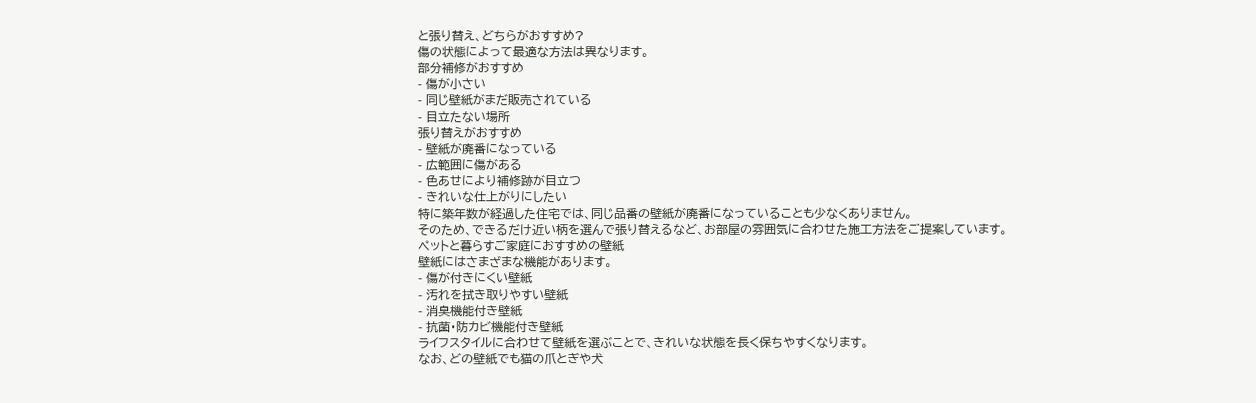と張り替え、どちらがおすすめ?
傷の状態によって最適な方法は異なります。
部分補修がおすすめ
- 傷が小さい
- 同じ壁紙がまだ販売されている
- 目立たない場所
張り替えがおすすめ
- 壁紙が廃番になっている
- 広範囲に傷がある
- 色あせにより補修跡が目立つ
- きれいな仕上がりにしたい
特に築年数が経過した住宅では、同じ品番の壁紙が廃番になっていることも少なくありません。
そのため、できるだけ近い柄を選んで張り替えるなど、お部屋の雰囲気に合わせた施工方法をご提案しています。
ペットと暮らすご家庭におすすめの壁紙
壁紙にはさまざまな機能があります。
- 傷が付きにくい壁紙
- 汚れを拭き取りやすい壁紙
- 消臭機能付き壁紙
- 抗菌・防カビ機能付き壁紙
ライフスタイルに合わせて壁紙を選ぶことで、きれいな状態を長く保ちやすくなります。
なお、どの壁紙でも猫の爪とぎや犬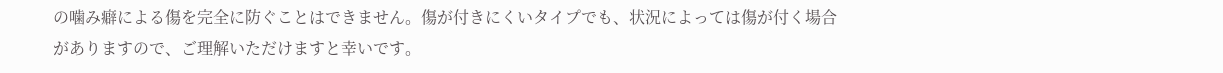の噛み癖による傷を完全に防ぐことはできません。傷が付きにくいタイプでも、状況によっては傷が付く場合がありますので、ご理解いただけますと幸いです。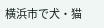横浜市で犬・猫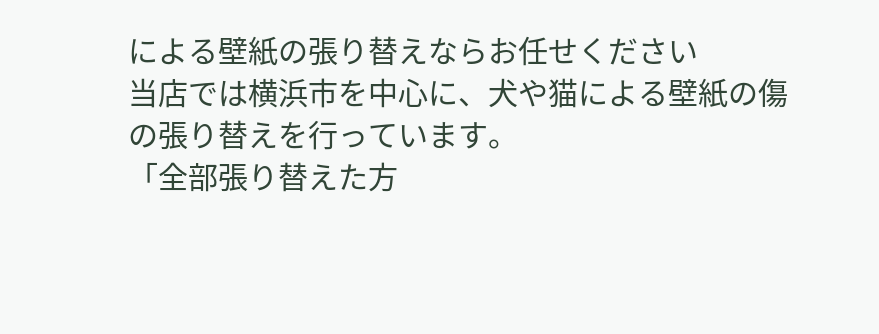による壁紙の張り替えならお任せください
当店では横浜市を中心に、犬や猫による壁紙の傷の張り替えを行っています。
「全部張り替えた方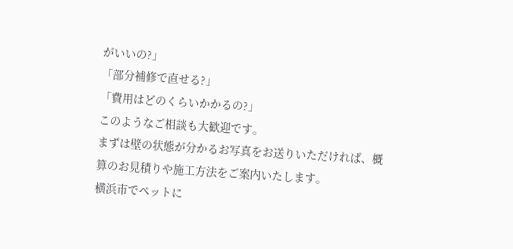がいいの?」
「部分補修で直せる?」
「費用はどのくらいかかるの?」
このようなご相談も大歓迎です。
まずは壁の状態が分かるお写真をお送りいただければ、概算のお見積りや施工方法をご案内いたします。
横浜市でペットに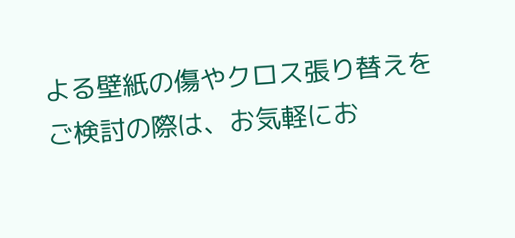よる壁紙の傷やクロス張り替えをご検討の際は、お気軽にお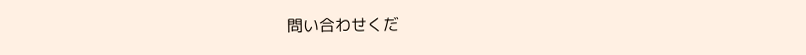問い合わせくだ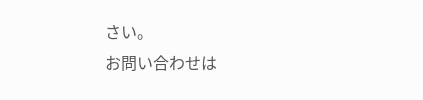さい。
お問い合わせは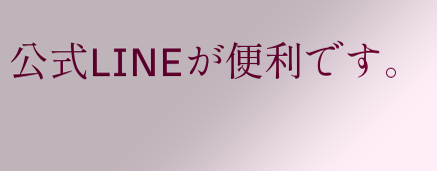公式LINEが便利です。